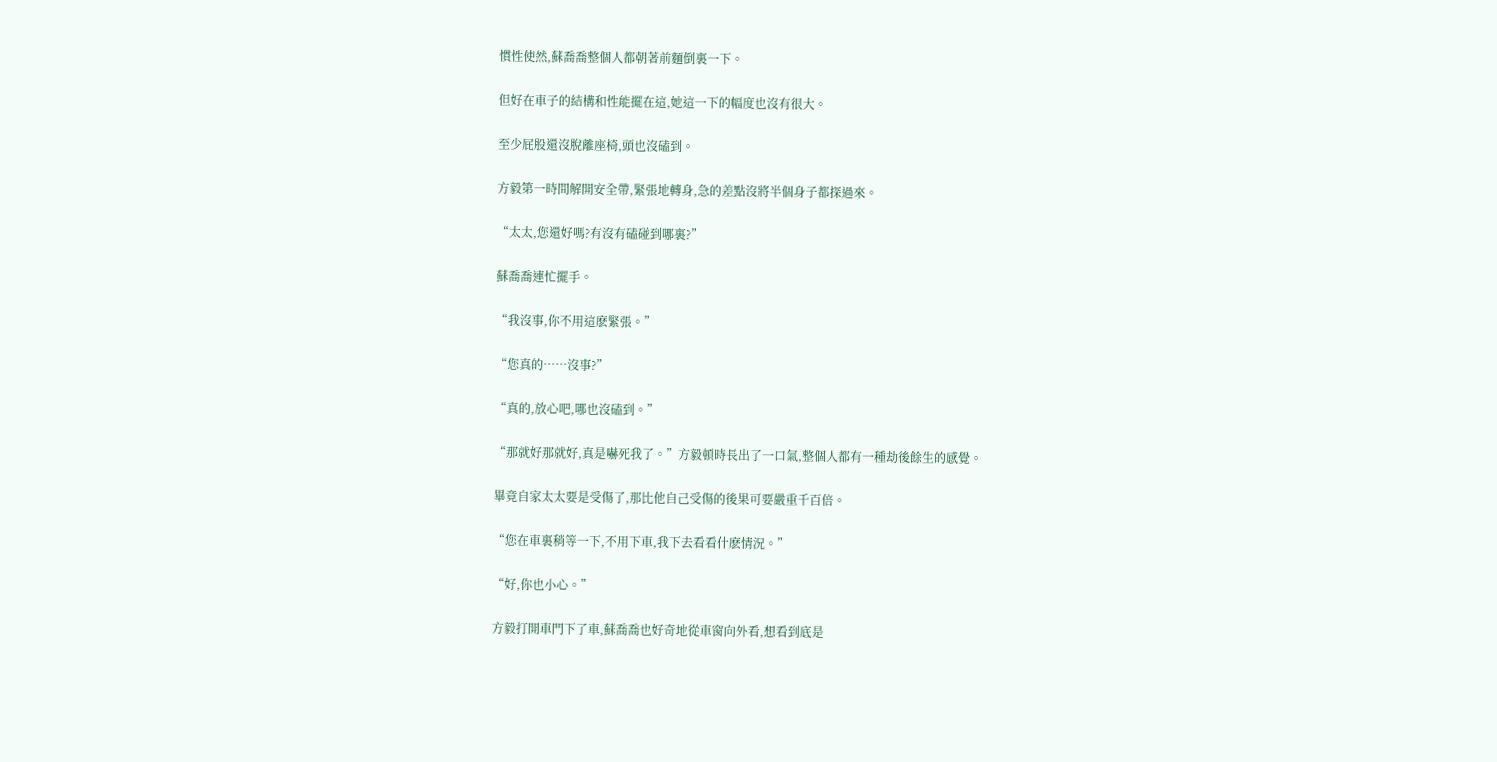慣性使然,蘇喬喬整個人都朝著前麵倒裏一下。

但好在車子的結構和性能擺在這,她這一下的幅度也沒有很大。

至少屁股還沒脫離座椅,頭也沒磕到。

方毅第一時間解開安全帶,緊張地轉身,急的差點沒將半個身子都探過來。

“太太,您還好嗎?有沒有磕碰到哪裏?”

蘇喬喬連忙擺手。

“我沒事,你不用這麽緊張。”

“您真的……沒事?”

“真的,放心吧,哪也沒磕到。”

“那就好那就好,真是嚇死我了。”方毅頓時長出了一口氣,整個人都有一種劫後餘生的感覺。

畢竟自家太太要是受傷了,那比他自己受傷的後果可要嚴重千百倍。

“您在車裏稍等一下,不用下車,我下去看看什麽情況。”

“好,你也小心。”

方毅打開車門下了車,蘇喬喬也好奇地從車窗向外看,想看到底是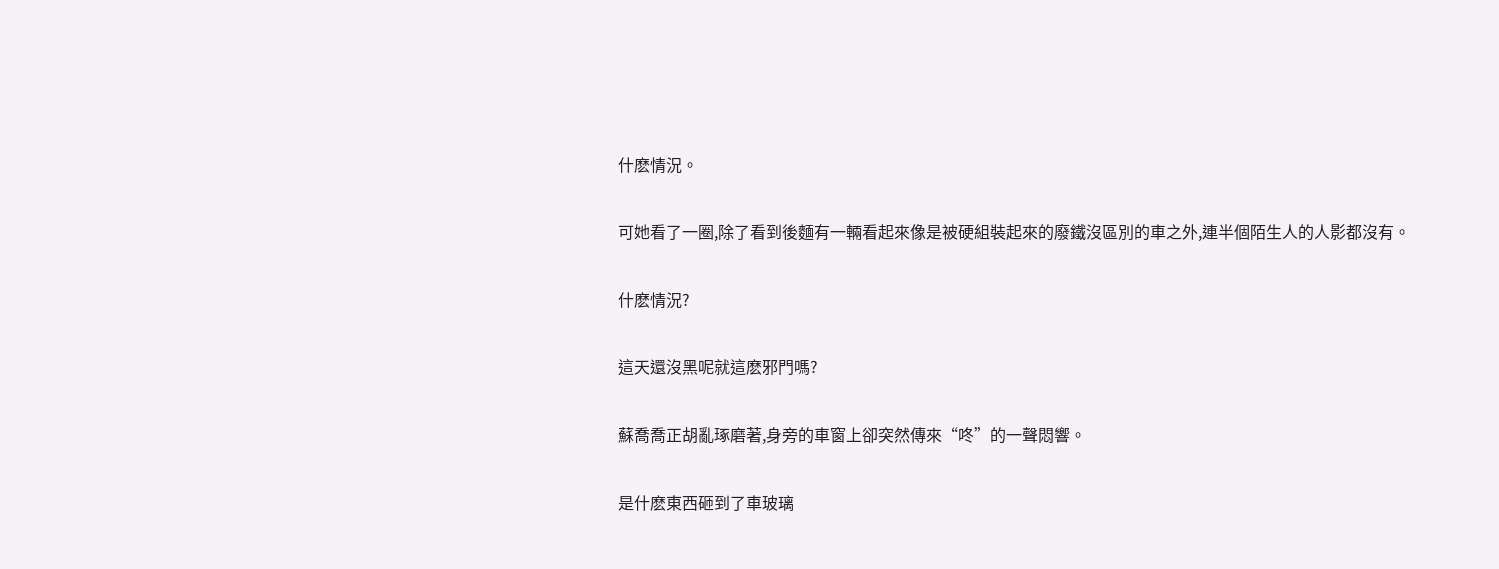什麽情況。

可她看了一圈,除了看到後麵有一輛看起來像是被硬組裝起來的廢鐵沒區別的車之外,連半個陌生人的人影都沒有。

什麽情況?

這天還沒黑呢就這麽邪門嗎?

蘇喬喬正胡亂琢磨著,身旁的車窗上卻突然傳來“咚”的一聲悶響。

是什麽東西砸到了車玻璃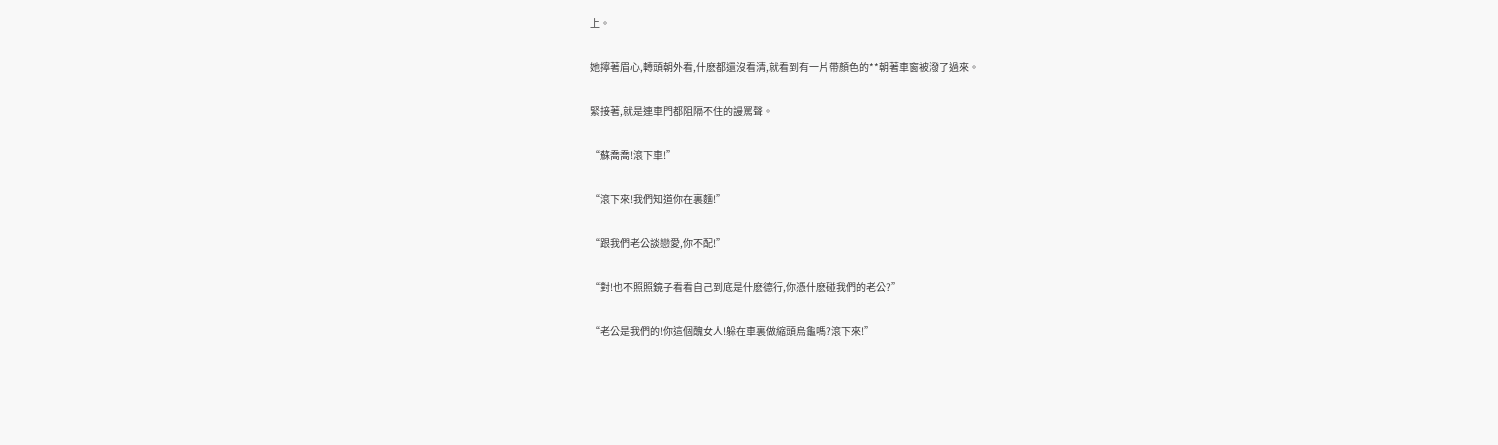上。

她擰著眉心,轉頭朝外看,什麽都還沒看清,就看到有一片帶顏色的**朝著車窗被潑了過來。

緊接著,就是連車門都阻隔不住的謾罵聲。

“蘇喬喬!滾下車!”

“滾下來!我們知道你在裏麵!”

“跟我們老公談戀愛,你不配!”

“對!也不照照鏡子看看自己到底是什麽德行,你憑什麽碰我們的老公?”

“老公是我們的!你這個醜女人!躲在車裏做縮頭烏龜嗎?滾下來!”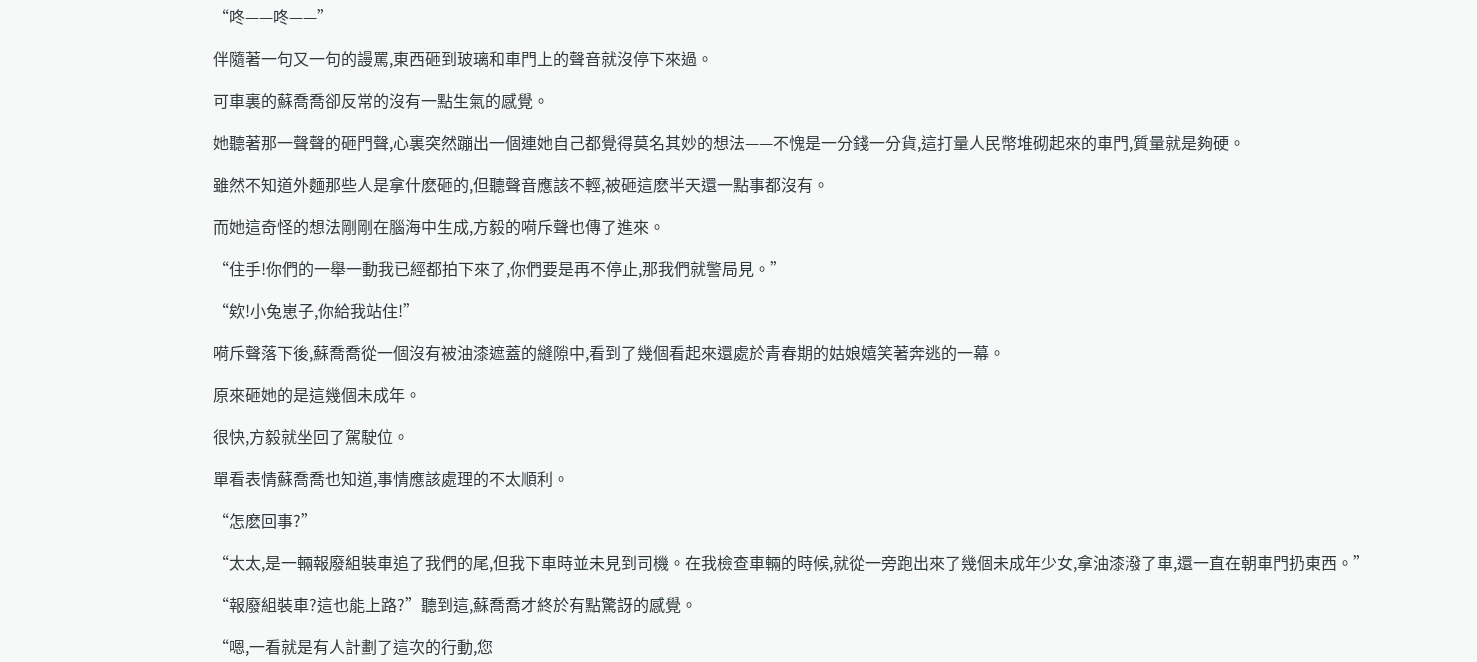“咚——咚——”

伴隨著一句又一句的謾罵,東西砸到玻璃和車門上的聲音就沒停下來過。

可車裏的蘇喬喬卻反常的沒有一點生氣的感覺。

她聽著那一聲聲的砸門聲,心裏突然蹦出一個連她自己都覺得莫名其妙的想法——不愧是一分錢一分貨,這打量人民幣堆砌起來的車門,質量就是夠硬。

雖然不知道外麵那些人是拿什麽砸的,但聽聲音應該不輕,被砸這麽半天還一點事都沒有。

而她這奇怪的想法剛剛在腦海中生成,方毅的嗬斥聲也傳了進來。

“住手!你們的一舉一動我已經都拍下來了,你們要是再不停止,那我們就警局見。”

“欸!小兔崽子,你給我站住!”

嗬斥聲落下後,蘇喬喬從一個沒有被油漆遮蓋的縫隙中,看到了幾個看起來還處於青春期的姑娘嬉笑著奔逃的一幕。

原來砸她的是這幾個未成年。

很快,方毅就坐回了駕駛位。

單看表情蘇喬喬也知道,事情應該處理的不太順利。

“怎麽回事?”

“太太,是一輛報廢組裝車追了我們的尾,但我下車時並未見到司機。在我檢查車輛的時候,就從一旁跑出來了幾個未成年少女,拿油漆潑了車,還一直在朝車門扔東西。”

“報廢組裝車?這也能上路?”聽到這,蘇喬喬才終於有點驚訝的感覺。

“嗯,一看就是有人計劃了這次的行動,您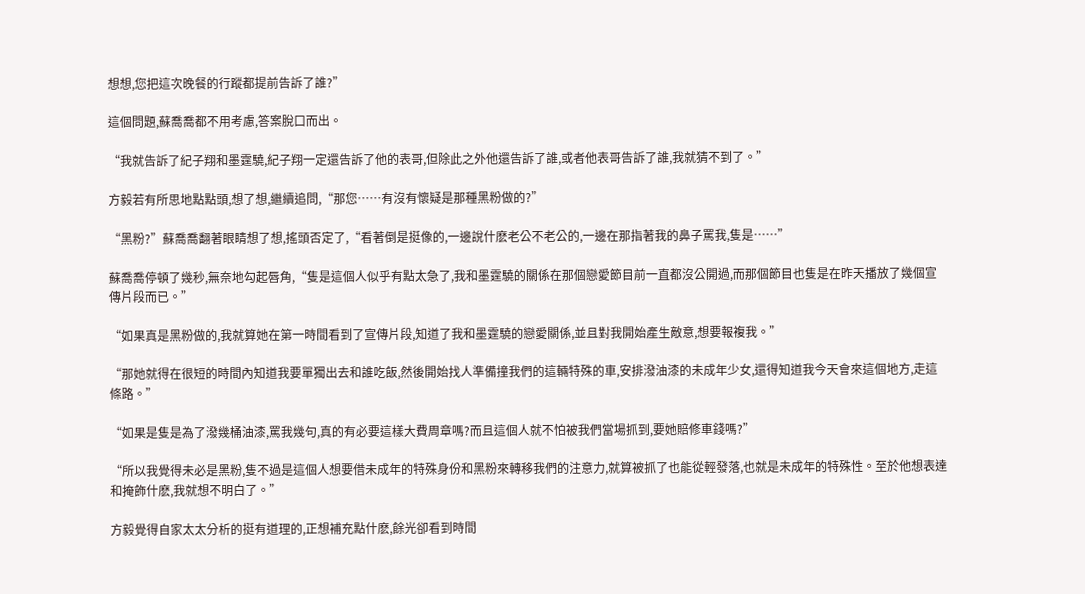想想,您把這次晚餐的行蹤都提前告訴了誰?”

這個問題,蘇喬喬都不用考慮,答案脫口而出。

“我就告訴了紀子翔和墨霆驍,紀子翔一定還告訴了他的表哥,但除此之外他還告訴了誰,或者他表哥告訴了誰,我就猜不到了。”

方毅若有所思地點點頭,想了想,繼續追問,“那您……有沒有懷疑是那種黑粉做的?”

“黑粉?”蘇喬喬翻著眼睛想了想,搖頭否定了,“看著倒是挺像的,一邊說什麽老公不老公的,一邊在那指著我的鼻子罵我,隻是……”

蘇喬喬停頓了幾秒,無奈地勾起唇角,“隻是這個人似乎有點太急了,我和墨霆驍的關係在那個戀愛節目前一直都沒公開過,而那個節目也隻是在昨天播放了幾個宣傳片段而已。”

“如果真是黑粉做的,我就算她在第一時間看到了宣傳片段,知道了我和墨霆驍的戀愛關係,並且對我開始產生敵意,想要報複我。”

“那她就得在很短的時間內知道我要單獨出去和誰吃飯,然後開始找人準備撞我們的這輛特殊的車,安排潑油漆的未成年少女,還得知道我今天會來這個地方,走這條路。”

“如果是隻是為了潑幾桶油漆,罵我幾句,真的有必要這樣大費周章嗎?而且這個人就不怕被我們當場抓到,要她賠修車錢嗎?”

“所以我覺得未必是黑粉,隻不過是這個人想要借未成年的特殊身份和黑粉來轉移我們的注意力,就算被抓了也能從輕發落,也就是未成年的特殊性。至於他想表達和掩飾什麽,我就想不明白了。”

方毅覺得自家太太分析的挺有道理的,正想補充點什麽,餘光卻看到時間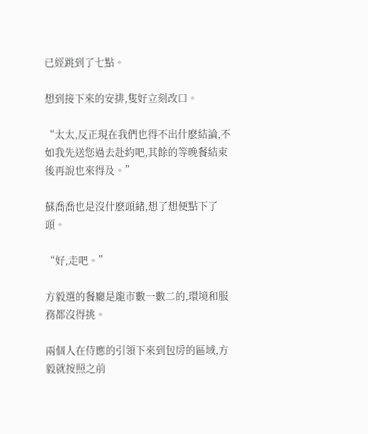已經跳到了七點。

想到接下來的安排,隻好立刻改口。

“太太,反正現在我們也得不出什麽結論,不如我先送您過去赴約吧,其餘的等晚餐結束後再說也來得及。”

蘇喬喬也是沒什麽頭緒,想了想便點下了頭。

“好,走吧。”

方毅選的餐廳是龍市數一數二的,環境和服務都沒得挑。

兩個人在侍應的引領下來到包房的區域,方毅就按照之前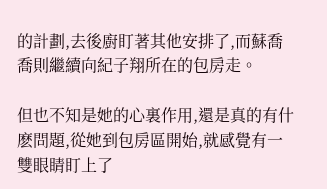的計劃,去後廚盯著其他安排了,而蘇喬喬則繼續向紀子翔所在的包房走。

但也不知是她的心裏作用,還是真的有什麽問題,從她到包房區開始,就感覺有一雙眼睛盯上了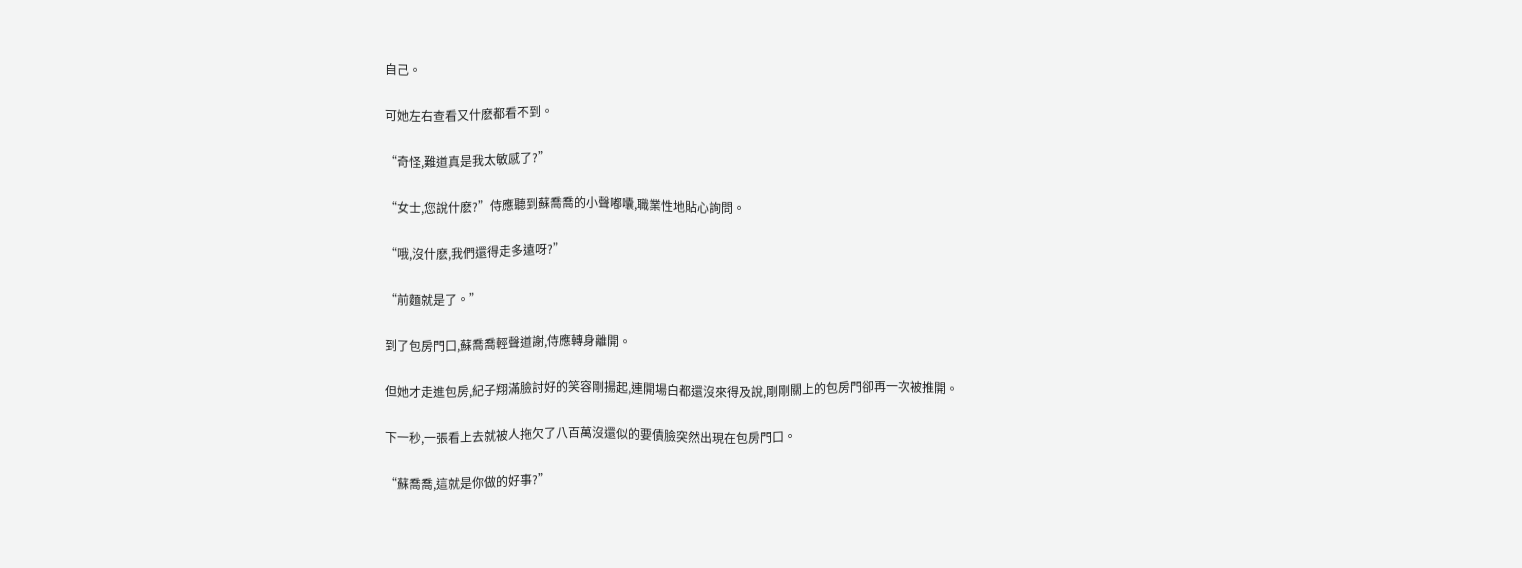自己。

可她左右查看又什麽都看不到。

“奇怪,難道真是我太敏感了?”

“女士,您說什麽?”侍應聽到蘇喬喬的小聲嘟囔,職業性地貼心詢問。

“哦,沒什麽,我們還得走多遠呀?”

“前麵就是了。”

到了包房門口,蘇喬喬輕聲道謝,侍應轉身離開。

但她才走進包房,紀子翔滿臉討好的笑容剛揚起,連開場白都還沒來得及說,剛剛關上的包房門卻再一次被推開。

下一秒,一張看上去就被人拖欠了八百萬沒還似的要債臉突然出現在包房門口。

“蘇喬喬,這就是你做的好事?”